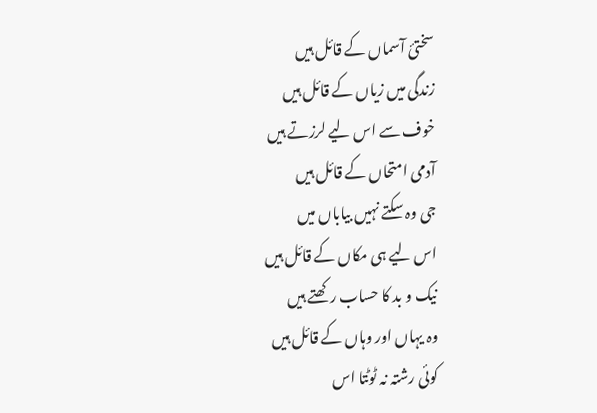سختئ آسماں کے قائل ہیں
زندگی میں زیاں کے قائل ہیں
خوف سے اس لیے لرزتے ہیں
آدمی امتحاں کے قائل ہیں
جی وہ سکتے نہیں بیاباں میں
اس لیے ہی مکاں کے قائل ہیں
نیک و بد کا حساب رکھتے ہیں
وہ یہاں اور وہاں کے قائل ہیں
کوئی رشتہ نہ ٹوٹتا اس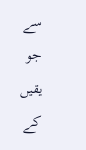سے
جو یقیں کے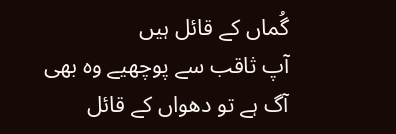گُماں کے قائل ہیں
آپ ثاقب سے پوچھیے وہ بھی
آگ ہے تو دھواں کے قائل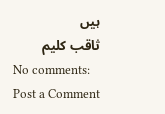ہیں
ثاقب کلیم
No comments:
Post a Comment